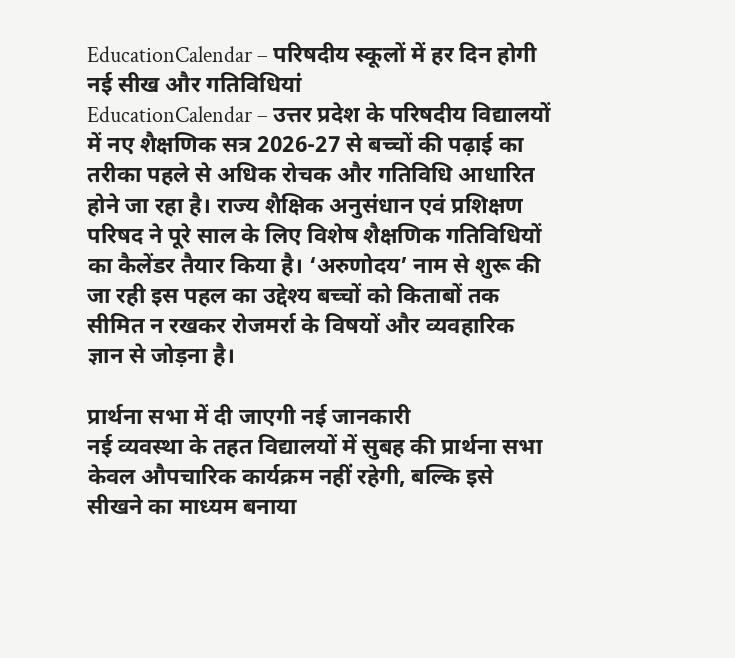EducationCalendar – परिषदीय स्कूलों में हर दिन होगी नई सीख और गतिविधियां
EducationCalendar – उत्तर प्रदेश के परिषदीय विद्यालयों में नए शैक्षणिक सत्र 2026-27 से बच्चों की पढ़ाई का तरीका पहले से अधिक रोचक और गतिविधि आधारित होने जा रहा है। राज्य शैक्षिक अनुसंधान एवं प्रशिक्षण परिषद ने पूरे साल के लिए विशेष शैक्षणिक गतिविधियों का कैलेंडर तैयार किया है। ‘अरुणोदय’ नाम से शुरू की जा रही इस पहल का उद्देश्य बच्चों को किताबों तक सीमित न रखकर रोजमर्रा के विषयों और व्यवहारिक ज्ञान से जोड़ना है।

प्रार्थना सभा में दी जाएगी नई जानकारी
नई व्यवस्था के तहत विद्यालयों में सुबह की प्रार्थना सभा केवल औपचारिक कार्यक्रम नहीं रहेगी, बल्कि इसे सीखने का माध्यम बनाया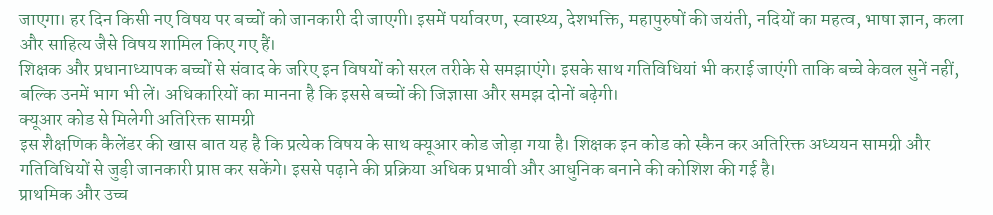जाएगा। हर दिन किसी नए विषय पर बच्चों को जानकारी दी जाएगी। इसमें पर्यावरण, स्वास्थ्य, देशभक्ति, महापुरुषों की जयंती, नदियों का महत्व, भाषा ज्ञान, कला और साहित्य जैसे विषय शामिल किए गए हैं।
शिक्षक और प्रधानाध्यापक बच्चों से संवाद के जरिए इन विषयों को सरल तरीके से समझाएंगे। इसके साथ गतिविधियां भी कराई जाएंगी ताकि बच्चे केवल सुनें नहीं, बल्कि उनमें भाग भी लें। अधिकारियों का मानना है कि इससे बच्चों की जिज्ञासा और समझ दोनों बढ़ेगी।
क्यूआर कोड से मिलेगी अतिरिक्त सामग्री
इस शैक्षणिक कैलेंडर की खास बात यह है कि प्रत्येक विषय के साथ क्यूआर कोड जोड़ा गया है। शिक्षक इन कोड को स्कैन कर अतिरिक्त अध्ययन सामग्री और गतिविधियों से जुड़ी जानकारी प्राप्त कर सकेंगे। इससे पढ़ाने की प्रक्रिया अधिक प्रभावी और आधुनिक बनाने की कोशिश की गई है।
प्राथमिक और उच्च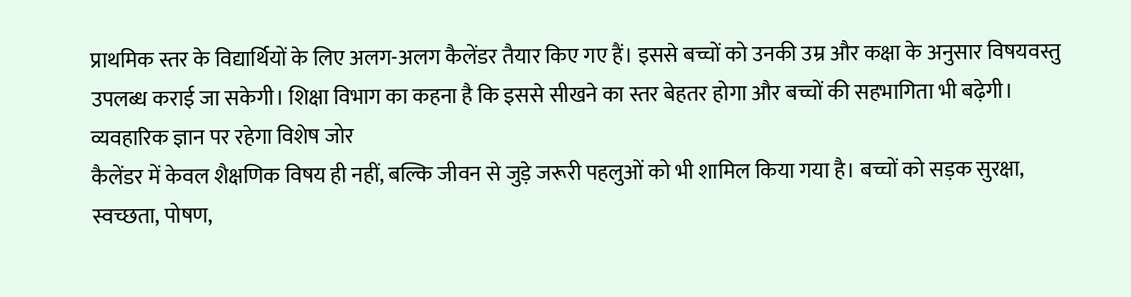प्राथमिक स्तर के विद्यार्थियों के लिए अलग-अलग कैलेंडर तैयार किए गए हैं। इससे बच्चों को उनकी उम्र और कक्षा के अनुसार विषयवस्तु उपलब्ध कराई जा सकेगी। शिक्षा विभाग का कहना है कि इससे सीखने का स्तर बेहतर होगा और बच्चों की सहभागिता भी बढ़ेगी।
व्यवहारिक ज्ञान पर रहेगा विशेष जोर
कैलेंडर में केवल शैक्षणिक विषय ही नहीं, बल्कि जीवन से जुड़े जरूरी पहलुओं को भी शामिल किया गया है। बच्चों को सड़क सुरक्षा, स्वच्छता, पोषण,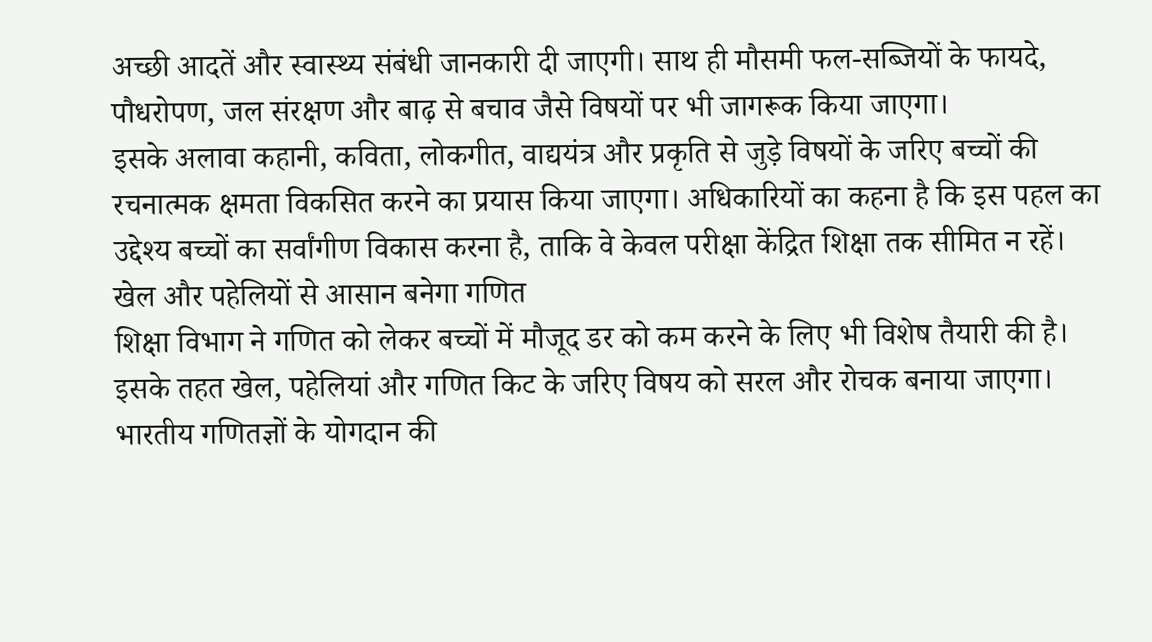अच्छी आदतें और स्वास्थ्य संबंधी जानकारी दी जाएगी। साथ ही मौसमी फल-सब्जियों के फायदे, पौधरोपण, जल संरक्षण और बाढ़ से बचाव जैसे विषयों पर भी जागरूक किया जाएगा।
इसके अलावा कहानी, कविता, लोकगीत, वाद्ययंत्र और प्रकृति से जुड़े विषयों के जरिए बच्चों की रचनात्मक क्षमता विकसित करने का प्रयास किया जाएगा। अधिकारियों का कहना है कि इस पहल का उद्देश्य बच्चों का सर्वांगीण विकास करना है, ताकि वे केवल परीक्षा केंद्रित शिक्षा तक सीमित न रहें।
खेल और पहेलियों से आसान बनेगा गणित
शिक्षा विभाग ने गणित को लेकर बच्चों में मौजूद डर को कम करने के लिए भी विशेष तैयारी की है। इसके तहत खेल, पहेलियां और गणित किट के जरिए विषय को सरल और रोचक बनाया जाएगा। भारतीय गणितज्ञों के योगदान की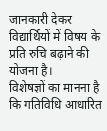जानकारी देकर विद्यार्थियों में विषय के प्रति रुचि बढ़ाने की योजना है।
विशेषज्ञों का मानना है कि गतिविधि आधारित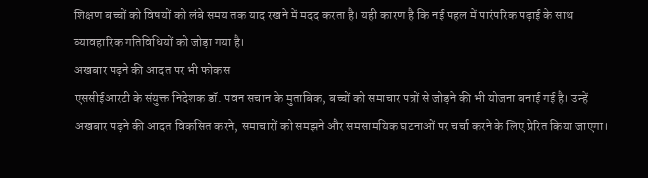शिक्षण बच्चों को विषयों को लंबे समय तक याद रखने में मदद करता है। यही कारण है कि नई पहल में पारंपरिक पढ़ाई के साथ व्यावहारिक गतिविधियों को जोड़ा गया है।
अखबार पढ़ने की आदत पर भी फोकस
एससीईआरटी के संयुक्त निदेशक डॉ. पवन सचान के मुताबिक, बच्चों को समाचार पत्रों से जोड़ने की भी योजना बनाई गई है। उन्हें अखबार पढ़ने की आदत विकसित करने, समाचारों को समझने और समसामयिक घटनाओं पर चर्चा करने के लिए प्रेरित किया जाएगा।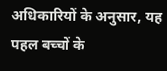अधिकारियों के अनुसार, यह पहल बच्चों के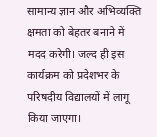सामान्य ज्ञान और अभिव्यक्ति क्षमता को बेहतर बनाने में मदद करेगी। जल्द ही इस कार्यक्रम को प्रदेशभर के परिषदीय विद्यालयों में लागू किया जाएगा।